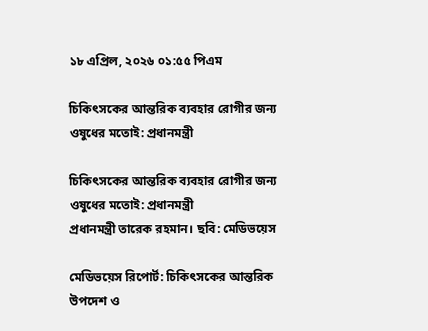১৮ এপ্রিল, ২০২৬ ০১:৫৫ পিএম

চিকিৎসকের আন্তরিক ব্যবহার রোগীর জন্য ওষুধের মতোই: প্রধানমন্ত্রী

চিকিৎসকের আন্তরিক ব্যবহার রোগীর জন্য ওষুধের মতোই: প্রধানমন্ত্রী
প্রধানমন্ত্রী তারেক রহমান। ছবি: মেডিভয়েস

মেডিভয়েস রিপোর্ট: চিকিৎসকের আন্তরিক উপদেশ ও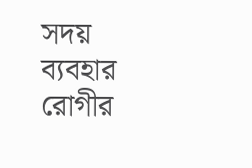সদয় ব্যবহার রোগীর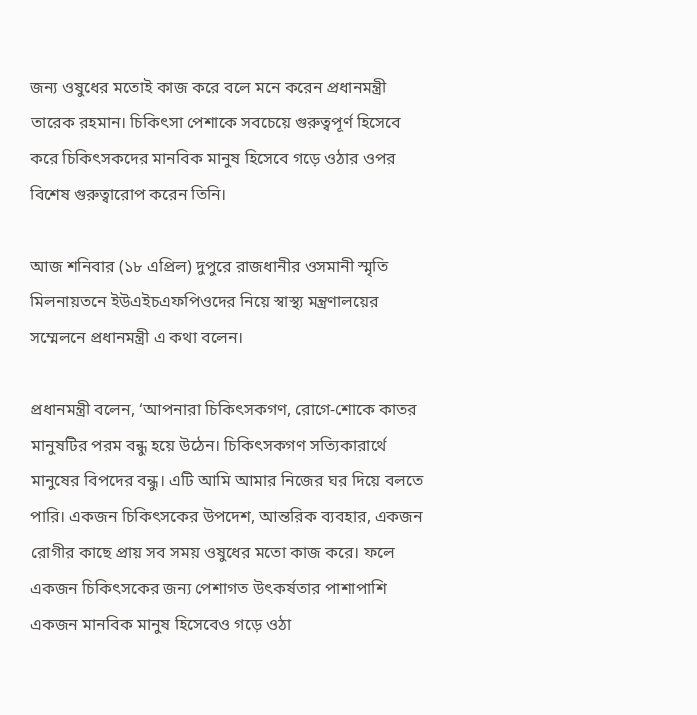জন্য ওষুধের মতোই কাজ করে বলে মনে করেন প্রধানমন্ত্রী তারেক রহমান। চিকিৎসা পেশাকে সবচেয়ে গুরুত্বপূর্ণ হিসেবে করে চিকিৎসকদের মানবিক মানুষ হিসেবে গড়ে ওঠার ওপর বিশেষ গুরুত্বারোপ করেন তিনি।

আজ শনিবার (১৮ এপ্রিল) দুপুরে রাজধানীর ওসমানী স্মৃতি মিলনায়তনে ইউএইচএফপিওদের নিয়ে স্বাস্থ্য মন্ত্রণালয়ের সম্মেলনে প্রধানমন্ত্রী এ কথা বলেন।

প্রধানমন্ত্রী বলেন, ‘আপনারা চিকিৎসকগণ, রোগে-শোকে কাতর মানুষটির পরম বন্ধু হয়ে উঠেন। চিকিৎসকগণ সত্যিকারার্থে মানুষের বিপদের বন্ধু। এটি আমি আমার নিজের ঘর দিয়ে বলতে পারি। একজন চিকিৎসকের উপদেশ, আন্তরিক ব্যবহার, একজন রোগীর কাছে প্রায় সব সময় ওষুধের মতো কাজ করে। ফলে একজন চিকিৎসকের জন্য পেশাগত উৎকর্ষতার পাশাপাশি একজন মানবিক মানুষ হিসেবেও গড়ে ওঠা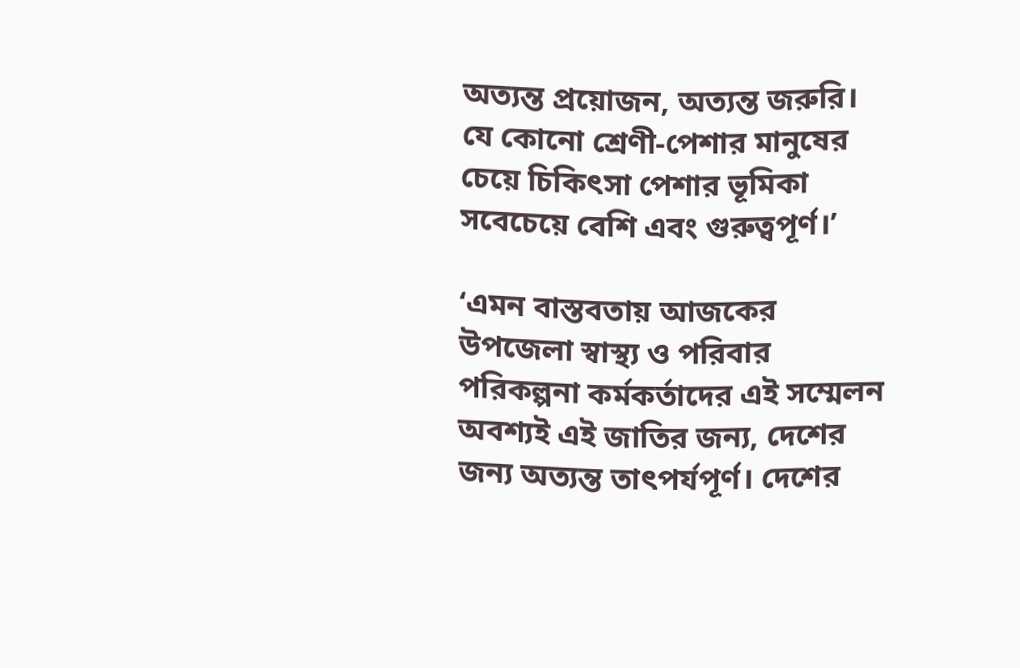অত্যন্ত প্রয়োজন, অত্যন্ত জরুরি। যে কোনো শ্রেণী-পেশার মানুষের চেয়ে চিকিৎসা পেশার ভূমিকা সবেচেয়ে বেশি এবং গুরুত্বপূর্ণ।’

‘এমন বাস্তবতায় আজকের উপজেলা স্বাস্থ্য ও পরিবার পরিকল্পনা কর্মকর্তাদের এই সম্মেলন অবশ্যই এই জাতির জন্য, দেশের জন্য অত্যন্ত তাৎপর্যপূর্ণ। দেশের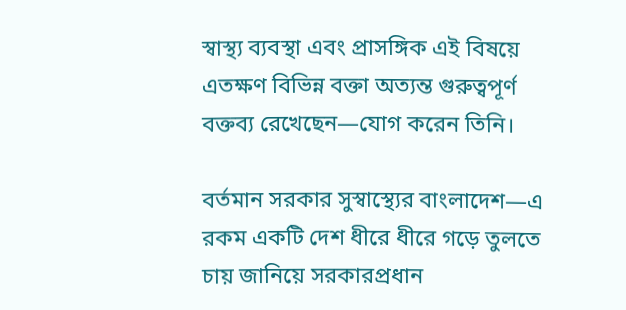স্বাস্থ্য ব্যবস্থা এবং প্রাসঙ্গিক এই বিষয়ে এতক্ষণ বিভিন্ন বক্তা অত্যন্ত গুরুত্বপূর্ণ বক্তব্য রেখেছেন—যোগ করেন তিনি।

বর্তমান সরকার সুস্বাস্থ্যের বাংলাদেশ—এ রকম একটি দেশ ধীরে ধীরে গড়ে তুলতে চায় জানিয়ে সরকারপ্রধান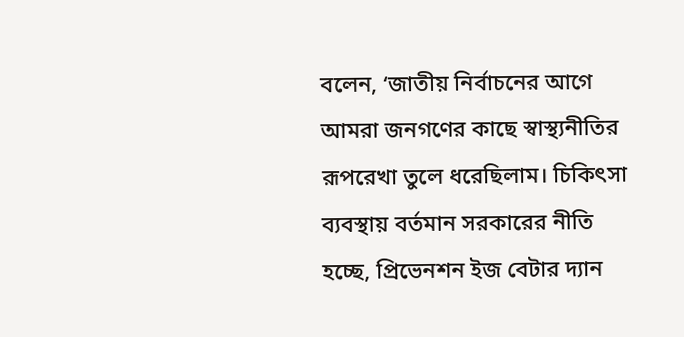বলেন, ‘জাতীয় নির্বাচনের আগে আমরা জনগণের কাছে স্বাস্থ্যনীতির রূপরেখা তুলে ধরেছিলাম। চিকিৎসা ব্যবস্থায় বর্তমান সরকারের নীতি হচ্ছে, প্রিভেনশন ইজ বেটার দ্যান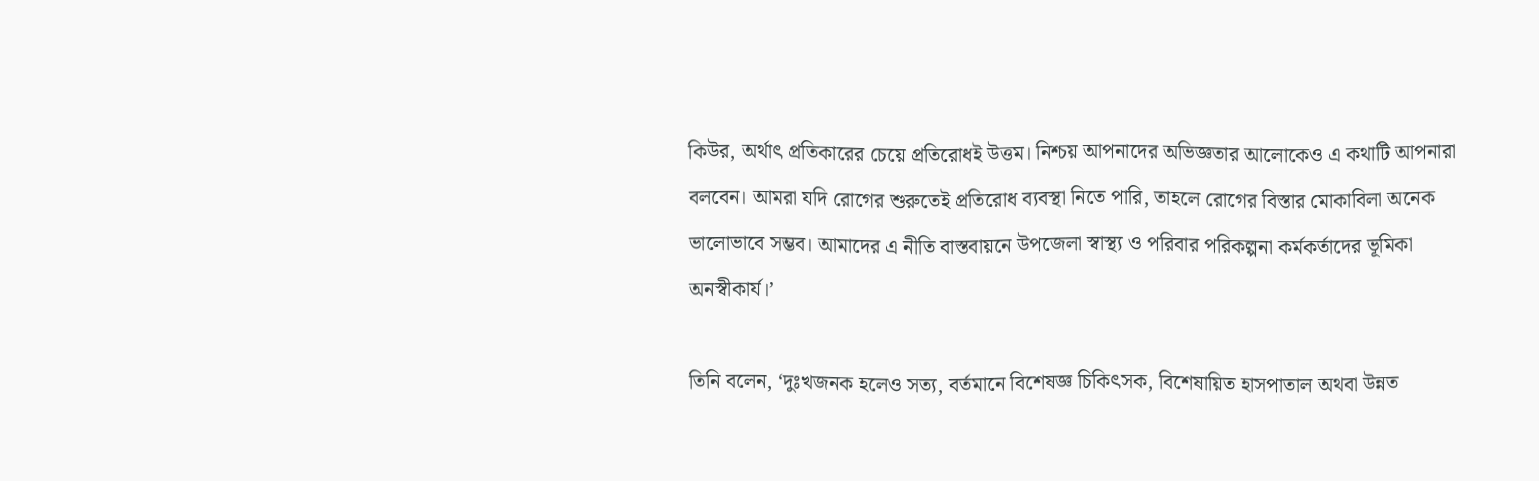কিউর, অর্থাৎ প্রতিকারের চেয়ে প্রতিরোধই উত্তম। নিশ্চয় আপনাদের অভিজ্ঞতার আলোকেও এ কথাটি আপনারা বলবেন। আমরা যদি রোগের শুরুতেই প্রতিরোধ ব্যবস্থা নিতে পারি, তাহলে রোগের বিস্তার মোকাবিলা অনেক ভালোভাবে সম্ভব। আমাদের এ নীতি বাস্তবায়নে উপজেলা স্বাস্থ্য ও পরিবার পরিকল্পনা কর্মকর্তাদের ভূমিকা অনস্বীকার্য।’

তিনি বলেন, ‘দুঃখজনক হলেও সত্য, বর্তমানে বিশেষজ্ঞ চিকিৎসক, বিশেষায়িত হাসপাতাল অথবা উন্নত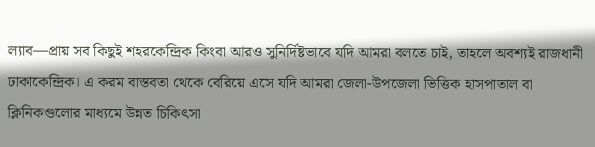ল্যাব—প্রায় সব কিছুই শহরকেন্দ্রিক কিংবা আরও সুনির্দিষ্টভাবে যদি আমরা বলতে চাই, তাহলে অবশ্যই রাজধানী ঢাকাকেন্দ্রিক। এ করম বাস্তবতা থেকে বেরিয়ে এসে যদি আমরা জেলা-উপজেলা ভিত্তিক হাসপাতাল বা ক্লিনিকগুলোর মাধ্যমে উন্নত চিকিৎসা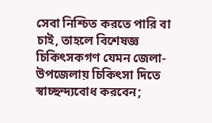সেবা নিশ্চিত করতে পারি বা চাই, তাহলে বিশেষজ্ঞ চিকিৎসকগণ যেমন জেলা-উপজেলায় চিকিৎসা দিতে স্বাচ্ছন্দ্যবোধ করবেন;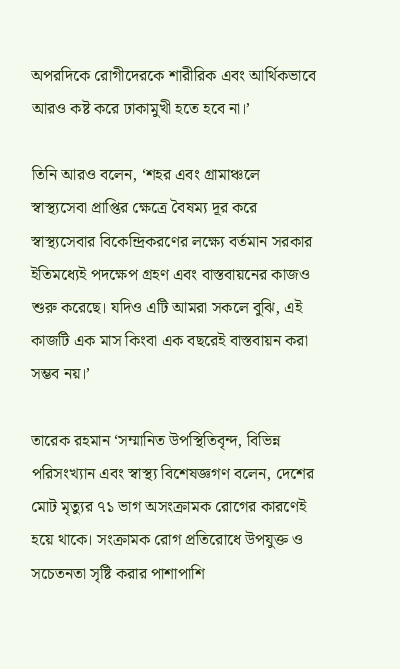অপরদিকে রোগীদেরকে শারীরিক এবং আর্থিকভাবে আরও কষ্ট করে ঢাকামুখী হতে হবে না।’

তিনি আরও বলেন, ‘শহর এবং গ্রামাঞ্চলে স্বাস্থ্যসেবা প্রাপ্তির ক্ষেত্রে বৈষম্য দূর করে স্বাস্থ্যসেবার বিকেন্দ্রিকরণের লক্ষ্যে বর্তমান সরকার ইতিমধ্যেই পদক্ষেপ গ্রহণ এবং বাস্তবায়নের কাজও শুরু করেছে। যদিও এটি আমরা সকলে বুঝি, এই কাজটি এক মাস কিংবা এক বছরেই বাস্তবায়ন করা সম্ভব নয়।’

তারেক রহমান ‘সম্মানিত উপস্থিতিবৃন্দ, বিভিন্ন পরিসংখ্যান এবং স্বাস্থ্য বিশেষজ্ঞগণ বলেন, দেশের মোট মৃত্যুর ৭১ ভাগ অসংক্রামক রোগের কারণেই হয়ে থাকে। সংক্রামক রোগ প্রতিরোধে উপযুক্ত ও সচেতনতা সৃষ্টি করার পাশাপাশি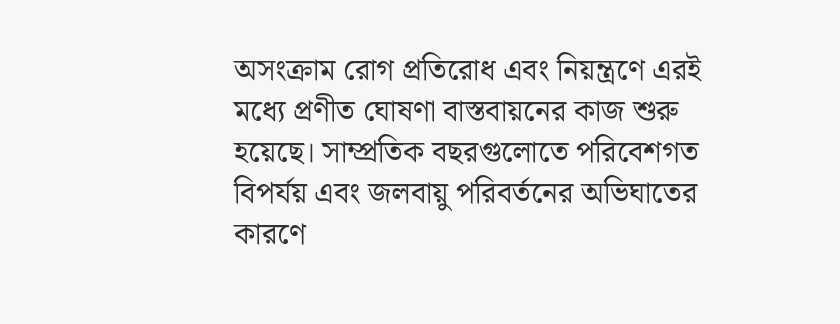অসংক্রাম রোগ প্রতিরোধ এবং নিয়ন্ত্রণে এরই মধ্যে প্রণীত ঘোষণা বাস্তবায়নের কাজ শুরু হয়েছে। সাম্প্রতিক বছরগুলোতে পরিবেশগত বিপর্যয় এবং জলবায়ু পরিবর্তনের অভিঘাতের কারণে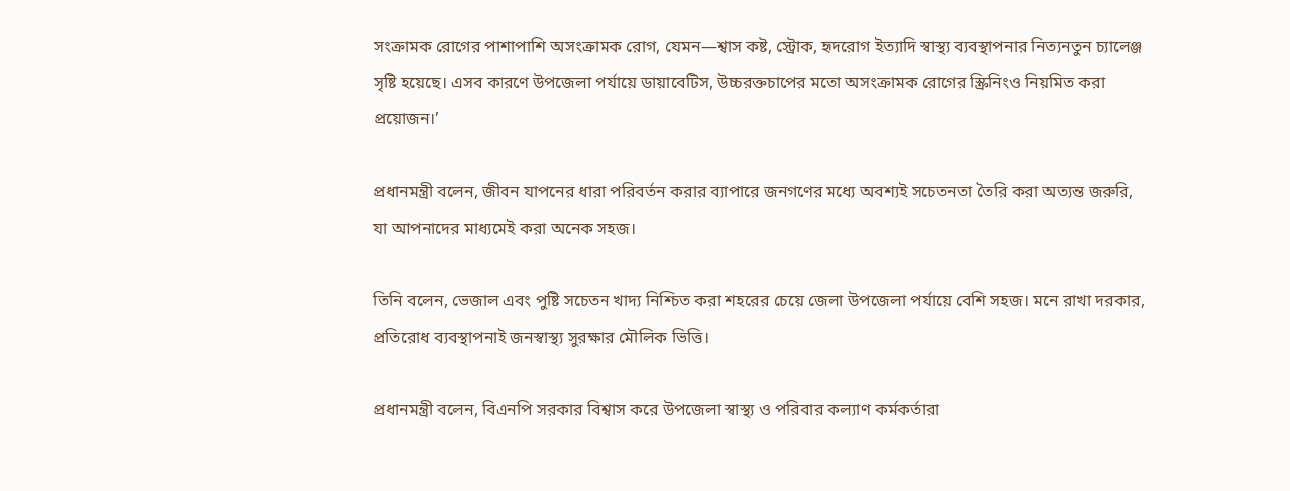সংক্রামক রোগের পাশাপাশি অসংক্রামক রোগ, যেমন—শ্বাস কষ্ট, স্ট্রোক, হৃদরোগ ইত্যাদি স্বাস্থ্য ব্যবস্থাপনার নিত্যনতুন চ্যালেঞ্জ সৃষ্টি হয়েছে। এসব কারণে উপজেলা পর্যায়ে ডায়াবেটিস, উচ্চরক্তচাপের মতো অসংক্রামক রোগের স্ক্রিনিংও নিয়মিত করা প্রয়োজন।’

প্রধানমন্ত্রী বলেন, জীবন যাপনের ধারা পরিবর্তন করার ব্যাপারে জনগণের মধ্যে অবশ্যই সচেতনতা তৈরি করা অত্যন্ত জরুরি, যা আপনাদের মাধ্যমেই করা অনেক সহজ।

তিনি বলেন, ভেজাল এবং পুষ্টি সচেতন খাদ্য নিশ্চিত করা শহরের চেয়ে জেলা উপজেলা পর্যায়ে বেশি সহজ। মনে রাখা দরকার, প্রতিরোধ ব্যবস্থাপনাই জনস্বাস্থ্য সুরক্ষার মৌলিক ভিত্তি।

প্রধানমন্ত্রী বলেন, বিএনপি সরকার বিশ্বাস করে উপজেলা স্বাস্থ্য ও পরিবার কল্যাণ কর্মকর্তারা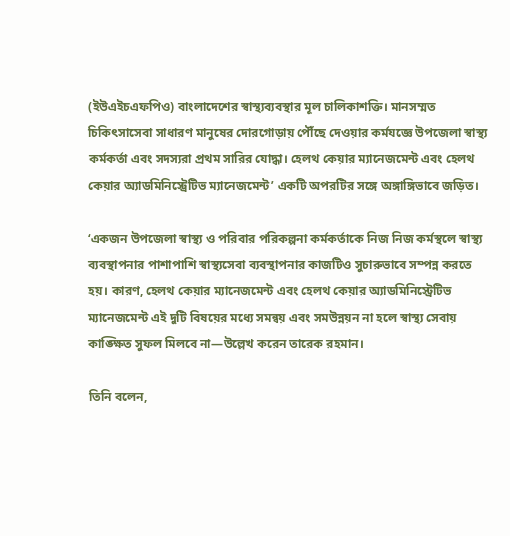(ইউএইচএফপিও) বাংলাদেশের স্বাস্থ্যব্যবস্থার মূল চালিকাশক্তি। মানসম্মত চিকিৎসাসেবা সাধারণ মানুষের দোরগোড়ায় পৌঁছে দেওয়ার কর্মযজ্ঞে উপজেলা স্বাস্থ্য কর্মকর্তা এবং সদস্যরা প্রথম সারির যোদ্ধা। হেলথ কেয়ার ম্যানেজমেন্ট এবং হেলথ কেয়ার অ্যাডমিনিস্ট্রেটিভ ম্যানেজমেন্ট’ একটি অপরটির সঙ্গে অঙ্গাঙ্গিভাবে জড়িত।

‘একজন উপজেলা স্বাস্থ্য ও পরিবার পরিকল্পনা কর্মকর্তাকে নিজ নিজ কর্মস্থলে স্বাস্থ্য ব্যবস্থাপনার পাশাপাশি স্বাস্থ্যসেবা ব্যবস্থাপনার কাজটিও সুচারুভাবে সম্পন্ন করতে হয়। কারণ, হেলথ কেয়ার ম্যানেজমেন্ট এবং হেলথ কেয়ার অ্যাডমিনিস্ট্রেটিভ ম্যানেজমেন্ট এই দুটি বিষয়ের মধ্যে সমন্বয় এবং সমউন্নয়ন না হলে স্বাস্থ্য সেবায় কাঙ্ক্ষিত সুফল মিলবে না—উল্লেখ করেন তারেক রহমান।

তিনি বলেন,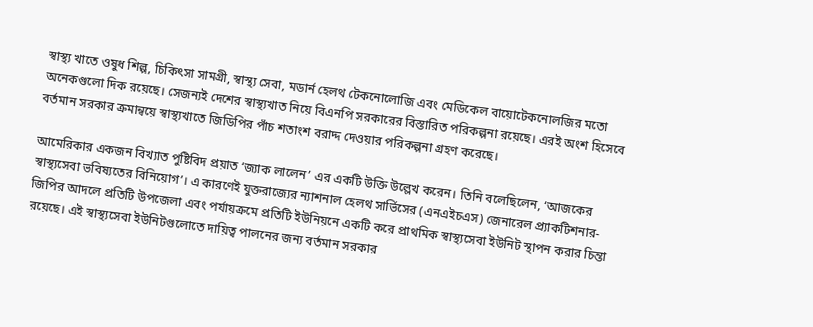স্বাস্থ্য খাতে ওষুধ শিল্প, চিকিৎসা সামগ্রী, স্বাস্থ্য সেবা, মডার্ন হেলথ টেকনোলোজি এবং মেডিকেল বায়োটেকনোলজির মতো অনেকগুলো দিক রয়েছে। সেজন্যই দেশের স্বাস্থ্যখাত নিয়ে বিএনপি সরকারের বিস্তারিত পরিকল্পনা রয়েছে। এরই অংশ হিসেবে বর্তমান সরকার ক্রমান্বয়ে স্বাস্থ্যখাতে জিডিপির পাঁচ শতাংশ বরাদ্দ দেওয়ার পরিকল্পনা গ্রহণ করেছে।

আমেরিকার একজন বিখ্যাত পুষ্টিবিদ প্রয়াত ‘জ্যাক লালেন’ এর একটি উক্তি উল্লেখ করেন। তিনি বলেছিলেন, ‘আজকের স্বাস্থ্যসেবা ভবিষ্যতের বিনিয়োগ’। এ কারণেই যুক্তরাজ্যের ন্যাশনাল হেলথ সার্ভিসের (এনএইচএস) জেনারেল প্র্যাকটিশনার-জিপির আদলে প্রতিটি উপজেলা এবং পর্যায়ক্রমে প্রতিটি ইউনিয়নে একটি করে প্রাথমিক স্বাস্থ্যসেবা ইউনিট স্থাপন করার চিন্তা রয়েছে। এই স্বাস্থ্যসেবা ইউনিটগুলোতে দায়িত্ব পালনের জন্য বর্তমান সরকার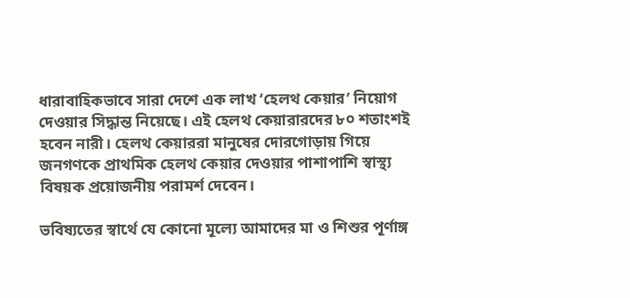ধারাবাহিকভাবে সারা দেশে এক লাখ ‘হেলথ কেয়ার’ নিয়োগ দেওয়ার সিদ্ধান্ত নিয়েছে। এই হেলথ কেয়ারারদের ৮০ শতাংশই হবেন নারী। হেলথ কেয়াররা মানুষের দোরগোড়ায় গিয়ে জনগণকে প্রাথমিক হেলথ কেয়ার দেওয়ার পাশাপাশি স্বাস্থ্য বিষয়ক প্রয়োজনীয় পরামর্শ দেবেন।

ভবিষ্যতের স্বার্থে যে কোনো মূল্যে আমাদের মা ও শিশুর পূর্ণাঙ্গ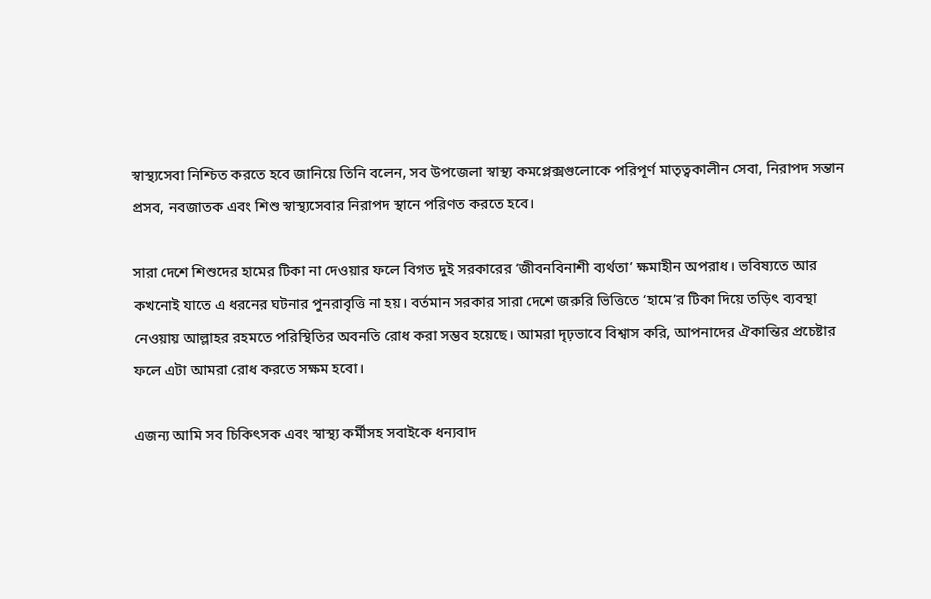স্বাস্থ্যসেবা নিশ্চিত করতে হবে জানিয়ে তিনি বলেন, সব উপজেলা স্বাস্থ্য কমপ্লেক্সগুলোকে পরিপূর্ণ মাতৃত্বকালীন সেবা, নিরাপদ সন্তান প্রসব, নবজাতক এবং শিশু স্বাস্থ্যসেবার নিরাপদ স্থানে পরিণত করতে হবে।

সারা দেশে শিশুদের হামের টিকা না দেওয়ার ফলে বিগত দুই সরকারের ‘জীবনবিনাশী ব্যর্থতা’ ক্ষমাহীন অপরাধ। ভবিষ্যতে আর কখনোই যাতে এ ধরনের ঘটনার পুনরাবৃত্তি না হয়। বর্তমান সরকার সারা দেশে জরুরি ভিত্তিতে ‘হামে’র টিকা দিয়ে তড়িৎ ব্যবস্থা নেওয়ায় আল্লাহর রহমতে পরিস্থিতির অবনতি রোধ করা সম্ভব হয়েছে। আমরা দৃঢ়ভাবে বিশ্বাস করি, আপনাদের ঐকান্তির প্রচেষ্টার ফলে এটা আমরা রোধ করতে সক্ষম হবো।

এজন্য আমি সব চিকিৎসক এবং স্বাস্থ্য কর্মীসহ সবাইকে ধন্যবাদ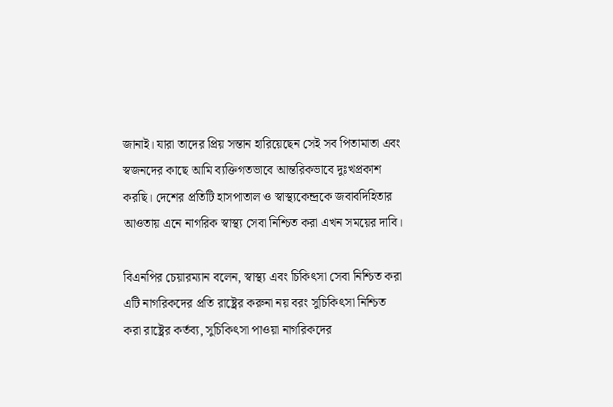জানাই। যারা তাদের প্রিয় সন্তান হারিয়েছেন সেই সব পিতামাতা এবং স্বজনদের কাছে আমি ব্যক্তিগতভাবে আন্তরিকভাবে দুঃখপ্রকাশ করছি। দেশের প্রতিটি হাসপাতাল ও স্বাস্থ্যকেন্দ্রকে জবাবদিহিতার আওতায় এনে নাগরিক স্বাস্থ্য সেবা নিশ্চিত করা এখন সময়ের দাবি।

বিএনপির চেয়ারম্যান বলেন, স্বাস্থ্য এবং চিকিৎসা সেবা নিশ্চিত করা এটি নাগরিকদের প্রতি রাষ্ট্রের করুনা নয় বরং সুচিকিৎসা নিশ্চিত করা রাষ্ট্রের কর্তব্য, সুচিকিৎসা পাওয়া নাগরিকদের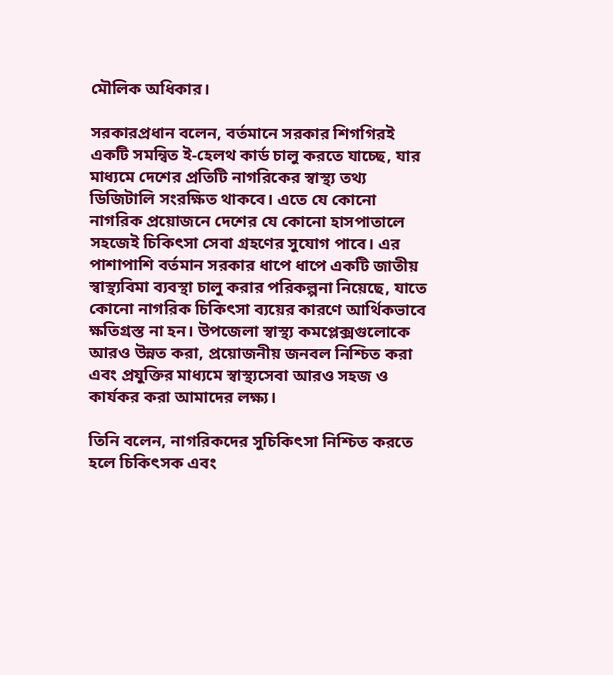মৌলিক অধিকার।

সরকারপ্রধান বলেন, বর্তমানে সরকার শিগগিরই একটি সমন্বিত ই-হেলথ কার্ড চালু করতে যাচ্ছে, যার মাধ্যমে দেশের প্রতিটি নাগরিকের স্বাস্থ্য তথ্য ডিজিটালি সংরক্ষিত থাকবে। এতে যে কোনো নাগরিক প্রয়োজনে দেশের যে কোনো হাসপাতালে সহজেই চিকিৎসা সেবা গ্রহণের সুযোগ পাবে। এর পাশাপাশি বর্তমান সরকার ধাপে ধাপে একটি জাতীয় স্বাস্থ্যবিমা ব্যবস্থা চালু করার পরিকল্পনা নিয়েছে, যাতে কোনো নাগরিক চিকিৎসা ব্যয়ের কারণে আর্থিকভাবে ক্ষতিগ্রস্ত না হন। উপজেলা স্বাস্থ্য কমপ্লেক্সগুলোকে আরও উন্নত করা, প্রয়োজনীয় জনবল নিশ্চিত করা এবং প্রযুক্তির মাধ্যমে স্বাস্থ্যসেবা আরও সহজ ও কার্যকর করা আমাদের লক্ষ্য।

তিনি বলেন, নাগরিকদের সুচিকিৎসা নিশ্চিত করতে হলে চিকিৎসক এবং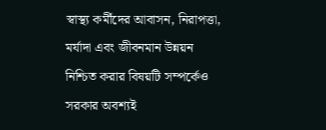স্বাস্থ্য কর্মীদের আবাসন, নিরাপত্তা, মর্যাদা এবং জীবনমান উন্নয়ন নিশ্চিত করার বিষয়টি সম্পর্কেও সরকার অবশ্যই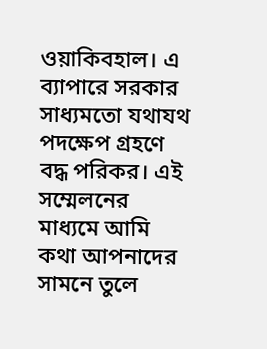ওয়াকিবহাল। এ ব্যাপারে সরকার সাধ্যমতো যথাযথ পদক্ষেপ গ্রহণে বদ্ধ পরিকর। এই সম্মেলনের মাধ্যমে আমি কথা আপনাদের সামনে তুলে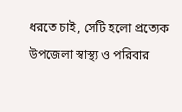ধরতে চাই, সেটি হলো প্রত্যেক উপজেলা স্বাস্থ্য ও পরিবার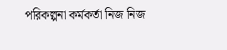পরিকল্পনা কর্মকর্তা নিজ নিজ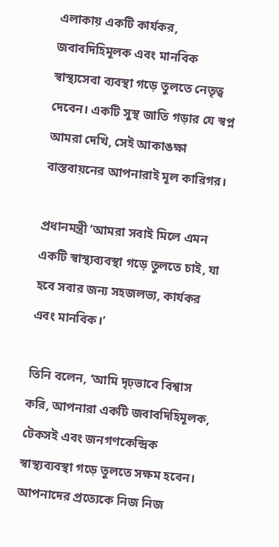এলাকায় একটি কার্যকর, জবাবদিহিমূলক এবং মানবিক স্বাস্থ্যসেবা ব্যবস্থা গড়ে তুলতে নেতৃত্ব দেবেন। একটি সুস্থ জাতি গড়ার যে স্বপ্ন আমরা দেখি, সেই আকাঙক্ষা বাস্তবায়নের আপনারাই মূল কারিগর।

প্রধানমন্ত্রী ‘আমরা সবাই মিলে এমন একটি স্বাস্থ্যব্যবস্থা গড়ে তুলতে চাই, যা হবে সবার জন্য সহজলভ্য, কার্যকর এবং মানবিক।’

তিনি বলেন, ‘আমি দৃঢ়ভাবে বিশ্বাস করি, আপনারা একটি জবাবদিহিমূলক, টেকসই এবং জনগণকেন্দ্রিক স্বাস্থ্যব্যবস্থা গড়ে তুলতে সক্ষম হবেন। আপনাদের প্রত্যেকে নিজ নিজ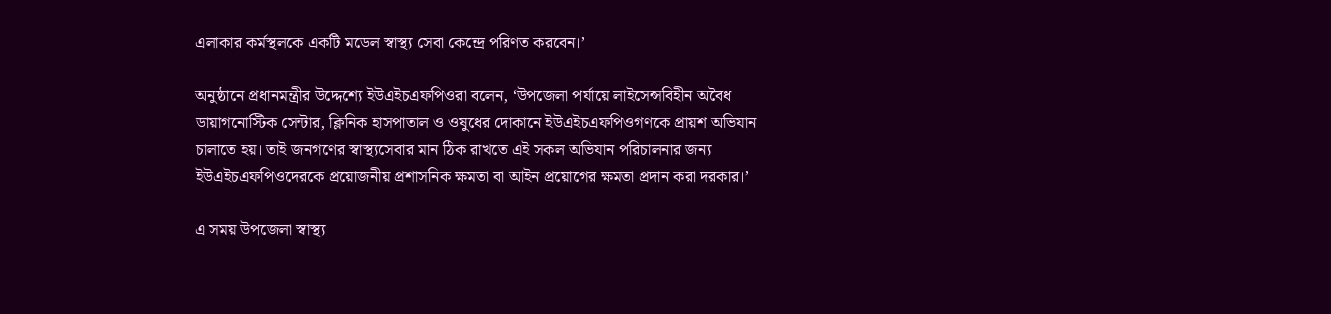এলাকার কর্মস্থলকে একটি মডেল স্বাস্থ্য সেবা কেন্দ্রে পরিণত করবেন।’

অনুষ্ঠানে প্রধানমন্ত্রীর উদ্দেশ্যে ইউএইচএফপিওরা বলেন, ‘উপজেলা পর্যায়ে লাইসেন্সবিহীন অবৈধ ডায়াগনোস্টিক সেন্টার, ক্লিনিক হাসপাতাল ও ওষুধের দোকানে ইউএইচএফপিওগণকে প্রায়শ অভিযান চালাতে হয়। তাই জনগণের স্বাস্থ্যসেবার মান ঠিক রাখতে এই সকল অভিযান পরিচালনার জন্য ইউএইচএফপিওদেরকে প্রয়োজনীয় প্রশাসনিক ক্ষমতা বা আইন প্রয়োগের ক্ষমতা প্রদান করা দরকার।’

এ সময় উপজেলা স্বাস্থ্য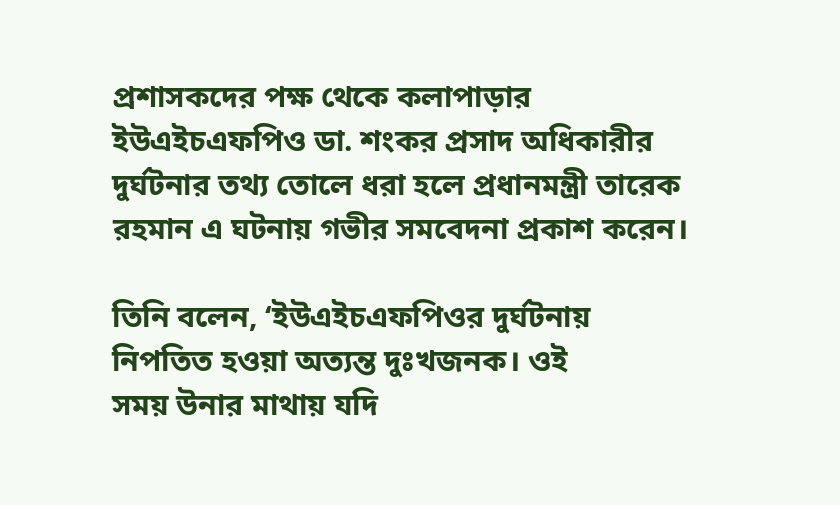প্রশাসকদের পক্ষ থেকে কলাপাড়ার ইউএইচএফপিও ডা. শংকর প্রসাদ অধিকারীর দুর্ঘটনার তথ্য তোলে ধরা হলে প্রধানমন্ত্রী তারেক রহমান এ ঘটনায় গভীর সমবেদনা প্রকাশ করেন।

তিনি বলেন, ‘ইউএইচএফপিওর দুর্ঘটনায় নিপতিত হওয়া অত্যন্ত দুঃখজনক। ওই সময় ‍উনার মাথায় যদি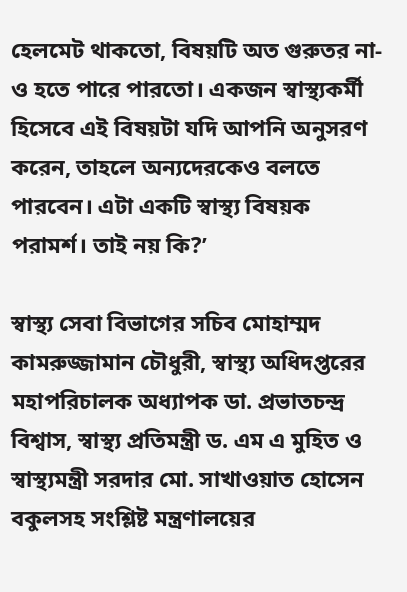হেলমেট থাকতো, বিষয়টি অত গুরুতর না-ও হতে পারে পারতো। একজন স্বাস্থ্যকর্মী হিসেবে এই বিষয়টা যদি আপনি অনুসরণ করেন, তাহলে অন্যদেরকেও বলতে পারবেন। এটা একটি স্বাস্থ্য বিষয়ক পরামর্শ। তাই নয় কি?’

স্বাস্থ্য সেবা বিভাগের সচিব মোহাম্মদ কামরুজ্জামান চৌধুরী, স্বাস্থ্য অধিদপ্তরের মহাপরিচালক অধ্যাপক ডা. প্রভাতচন্দ্র বিশ্বাস, স্বাস্থ্য প্রতিমন্ত্রী ড. এম এ মুহিত ও স্বাস্থ্যমন্ত্রী সরদার মো. সাখাওয়াত হোসেন বকুলসহ সংশ্লিষ্ট মন্ত্রণালয়ের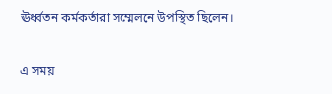ঊর্ধ্বতন কর্মকর্তারা সম্মেলনে উপস্থিত ছিলেন।

এ সময়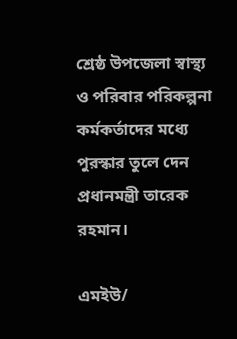শ্রেষ্ঠ উপজেলা স্বাস্থ্য ও পরিবার পরিকল্পনা কর্মকর্তাদের মধ্যে পুরস্কার তুলে দেন প্রধানমন্ত্রী তারেক রহমান।

এমইউ/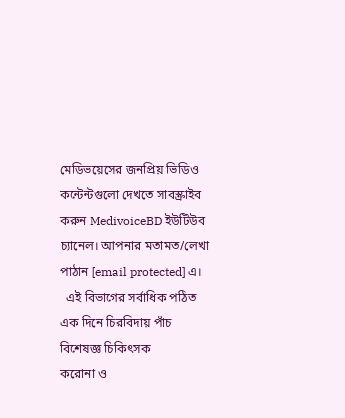মেডিভয়েসের জনপ্রিয় ভিডিও কন্টেন্টগুলো দেখতে সাবস্ক্রাইব করুন MedivoiceBD ইউটিউব চ্যানেল। আপনার মতামত/লেখা পাঠান [email protected] এ।
  এই বিভাগের সর্বাধিক পঠিত
এক দিনে চিরবিদায় পাঁচ বিশেষজ্ঞ চিকিৎসক
করোনা ও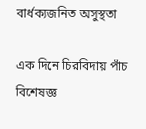বার্ধক্যজনিত অসুস্থতা

এক দিনে চিরবিদায় পাঁচ বিশেষজ্ঞ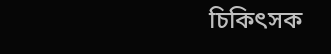চিকিৎসক